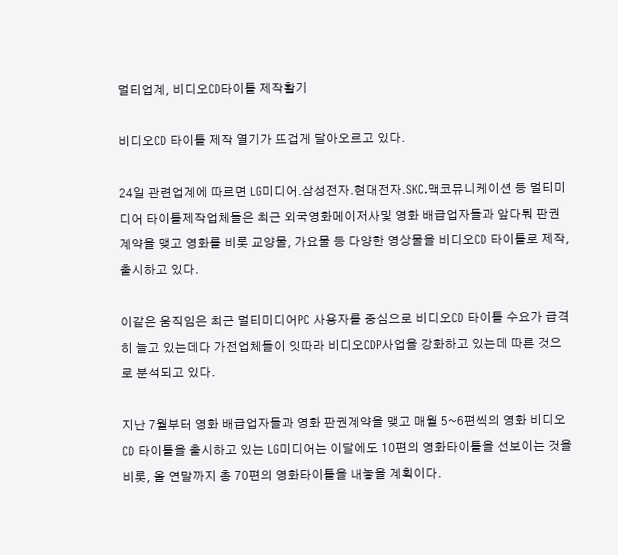멀티업계, 비디오CD타이틀 제작활기

비디오CD 타이틀 제작 열기가 뜨겁게 달아오르고 있다.

24일 관련업계에 따르면 LG미디어.삼성전자.현대전자.SKC.맥코뮤니케이션 등 멀티미디어 타이틀제작업체들은 최근 외국영화메이저사및 영화 배급업자들과 앞다퉈 판권계약을 맺고 영화를 비롯 교양물, 가요물 등 다양한 영상물을 비디오CD 타이틀로 제작, 출시하고 있다.

이같은 움직임은 최근 멀티미디어PC 사용자를 중심으로 비디오CD 타이틀 수요가 급격히 늘고 있는데다 가전업체들이 잇따라 비디오CDP사업을 강화하고 있는데 따른 것으로 분석되고 있다.

지난 7월부터 영화 배급업자들과 영화 판권계약을 맺고 매월 5~6편씩의 영화 비디오CD 타이틀을 출시하고 있는 LG미디어는 이달에도 10편의 영화타이틀을 선보이는 것을 비롯, 올 연말까지 총 70편의 영화타이틀을 내놓을 계획이다.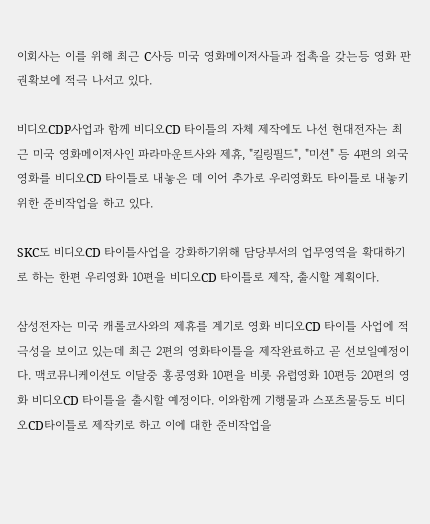이회사는 이를 위해 최근 C사등 미국 영화메이저사들과 접촉을 갖는등 영화 판권확보에 적극 나서고 있다.

비디오CDP사업과 함께 비디오CD 타이틀의 자체 제작에도 나선 현대전자는 최근 미국 영화메이저사인 파라마운트사와 제휴, "킬링필드", "미션" 등 4편의 외국영화를 비디오CD 타이틀로 내놓은 데 이어 추가로 우리영화도 타이틀로 내놓키위한 준비작업을 하고 있다.

SKC도 비디오CD 타이틀사업을 강화하기위해 담당부서의 업무영역을 확대하기 로 하는 한편 우리영화 10편을 비디오CD 타이틀로 제작, 출시할 계획이다.

삼성전자는 미국 캐롤코사와의 제휴를 계기로 영화 비디오CD 타이틀 사업에 적극성을 보이고 있는데 최근 2편의 영화타이틀을 제작완료하고 곧 선보일예정이다. 맥코뮤니케이션도 이달중 홍콩영화 10편을 비롯 유럽영화 10편등 20편의 영화 비디오CD 타이틀을 출시할 예정이다. 이와함께 기행물과 스포츠물등도 비디오CD타이틀로 제작키로 하고 이에 대한 준비작업을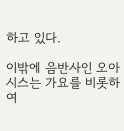하고 있다.

이밖에 음반사인 오아시스는 가요를 비롯하여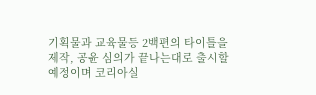기획물과 교육물등 2백편의 타이틀을 제작, 공윤 심의가 끝나는대로 출시할 예정이며 코리아실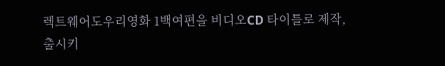렉트웨어도우리영화 1백여편을 비디오CD 타이틀로 제작, 출시키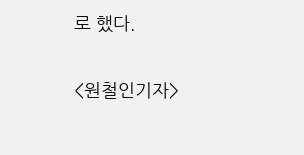로 했다.

<원철인기자>